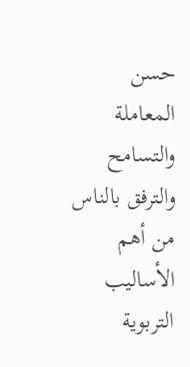حسن المعاملة والتسامح والترفق بالناس من أهم
الأساليب التربوية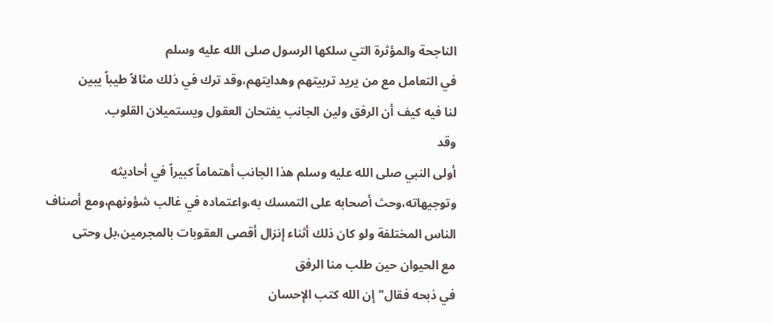الناجحة والمؤثرة التي سلكها الرسول صلى الله عليه وسلم
في التعامل مع من يريد تربيتهم وهدايتهم،وقد ترك في ذلك مثالاً طيباً يبين
لنا فيه كيف أن الرفق ولين الجانب يفتحان العقول ويستميلان القلوب.
وقد
أولى النبي صلى الله عليه وسلم هذا الجانب أهتماماً كبيراً في أحاديثه
وتوجيهاته،وحث أصحابه على التمسك به،واعتماده في غالب شؤونهم،ومع أصناف
الناس المختلفة ولو كان ذلك أثناء إنزال أقصى العقوبات بالمجرمين،بل وحتى
مع الحيوان حين طلب منا الرفق
في ذبحه فقال"إن الله كتب الإحسان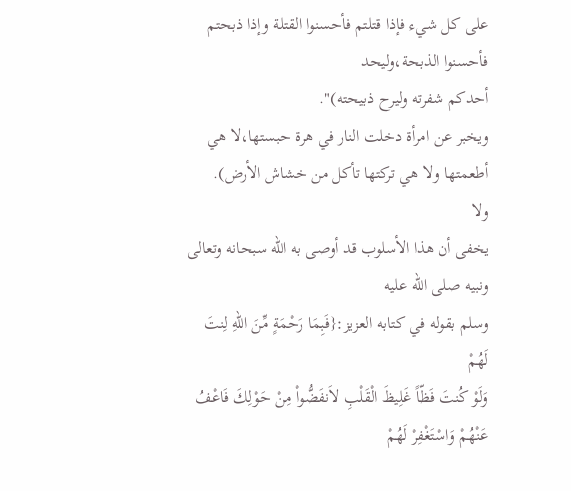على كل شيء فإذا قتلتم فأحسنوا القتلة وإذا ذبحتم فأحسنوا الذبحة،وليحد
أحدكم شفرته وليرح ذبيحته)".
ويخبر عن امرأة دخلت النار في هرة حبستها،لا هي أطعمتها ولا هي تركتها تأكل من خشاش الأرض).
ولا
يخفى أن هذا الأسلوب قد أوصى به الله سبحانه وتعالى ونبيه صلى الله عليه
وسلم بقوله في كتابه العزيز:{فَبِمَا رَحْمَةٍ مِّنَ اللّهِ لِنتَ لَهُمْ
وَلَوْ كُنتَ فَظّاً غَلِيظَ الْقَلْبِ لاَنفَضُّواْ مِنْ حَوْلِكَ فَاعْفُ
عَنْهُمْ وَاسْتَغْفِرْ لَهُمْ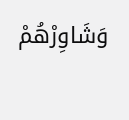وَشَاوِرْهُمْ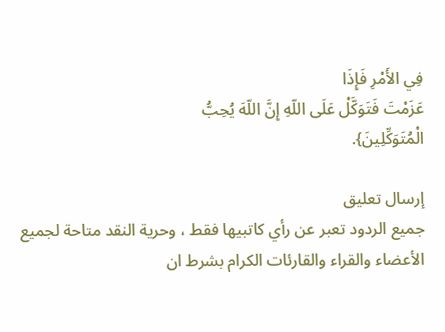فِي الأَمْرِ فَإِذَا
عَزَمْتَ فَتَوَكَّلْ عَلَى اللّهِ إِنَّ اللّهَ يُحِبُّ
الْمُتَوَكِّلِينَ}.

إرسال تعليق
جميع الردود تعبر عن رأي كاتبيها فقط ، وحرية النقد متاحة لجميع الأعضاء والقراء والقارئات الكرام بشرط ان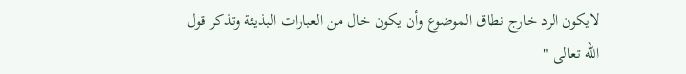لايكون الرد خارج نطاق الموضوع وأن يكون خال من العبارات البذيئة وتذكر قول الله تعالى "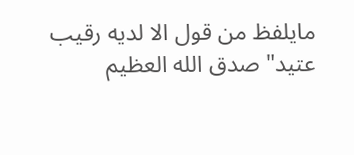مايلفظ من قول الا لديه رقيب عتيد" صدق الله العظيم